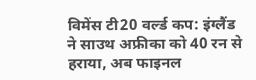विमेंस टी20 वर्ल्ड कप: इंग्लैंड ने साउथ अफ्रीका को 40 रन से हराया, अब फाइनल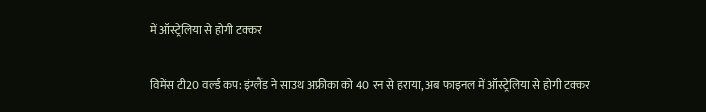में ऑस्ट्रेलिया से होगी टक्कर

विमेंस टी20 वर्ल्ड कप: इंग्लैंड ने साउथ अफ्रीका को 40 रन से हराया, अब फाइनल में ऑस्ट्रेलिया से होगी टक्कर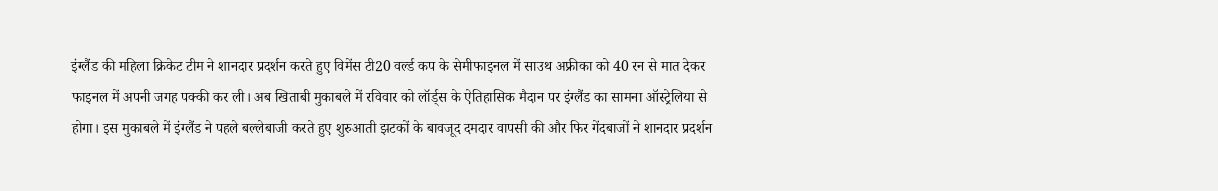इंग्लैंड की महिला क्रिकेट टीम ने शानदार प्रदर्शन करते हुए विमेंस टी20 वर्ल्ड कप के सेमीफाइनल में साउथ अफ्रीका को 40 रन से मात देकर फाइनल में अपनी जगह पक्की कर ली। अब खिताबी मुकाबले में रविवार को लॉर्ड्स के ऐतिहासिक मैदान पर इंग्लैंड का सामना ऑस्ट्रेलिया से होगा। इस मुकाबले में इंग्लैंड ने पहले बल्लेबाजी करते हुए शुरुआती झटकों के बावजूद दमदार वापसी की और फिर गेंदबाजों ने शानदार प्रदर्शन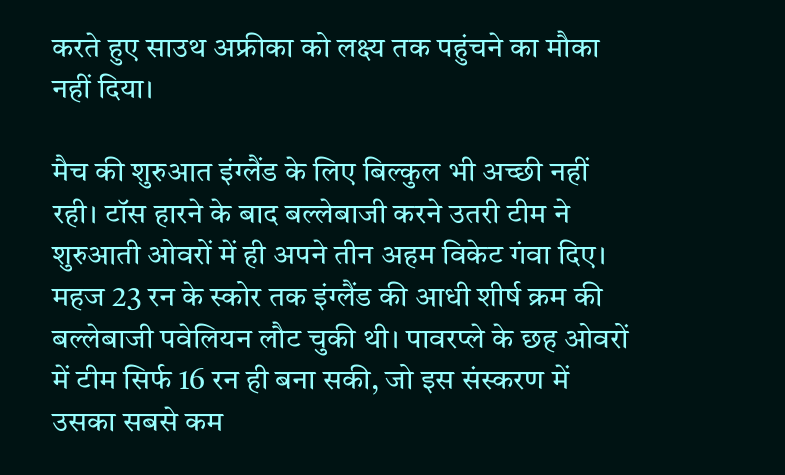करते हुए साउथ अफ्रीका को लक्ष्य तक पहुंचने का मौका नहीं दिया।

मैच की शुरुआत इंग्लैंड के लिए बिल्कुल भी अच्छी नहीं रही। टॉस हारने के बाद बल्लेबाजी करने उतरी टीम ने शुरुआती ओवरों में ही अपने तीन अहम विकेट गंवा दिए। महज 23 रन के स्कोर तक इंग्लैंड की आधी शीर्ष क्रम की बल्लेबाजी पवेलियन लौट चुकी थी। पावरप्ले के छह ओवरों में टीम सिर्फ 16 रन ही बना सकी, जो इस संस्करण में उसका सबसे कम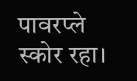पावरप्ले स्कोर रहा।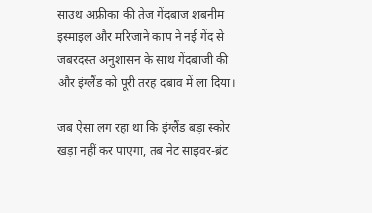साउथ अफ्रीका की तेज गेंदबाज शबनीम इस्माइल और मरिजाने काप ने नई गेंद से जबरदस्त अनुशासन के साथ गेंदबाजी की और इंग्लैंड को पूरी तरह दबाव में ला दिया।

जब ऐसा लग रहा था कि इंग्लैंड बड़ा स्कोर खड़ा नहीं कर पाएगा, तब नेट साइवर-ब्रंट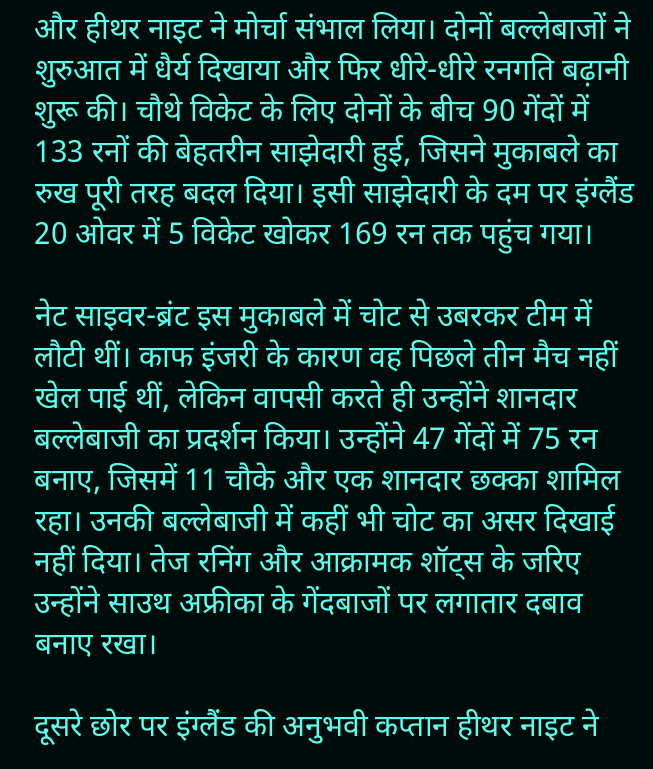और हीथर नाइट ने मोर्चा संभाल लिया। दोनों बल्लेबाजों ने शुरुआत में धैर्य दिखाया और फिर धीरे-धीरे रनगति बढ़ानी शुरू की। चौथे विकेट के लिए दोनों के बीच 90 गेंदों में 133 रनों की बेहतरीन साझेदारी हुई, जिसने मुकाबले का रुख पूरी तरह बदल दिया। इसी साझेदारी के दम पर इंग्लैंड 20 ओवर में 5 विकेट खोकर 169 रन तक पहुंच गया।

नेट साइवर-ब्रंट इस मुकाबले में चोट से उबरकर टीम में लौटी थीं। काफ इंजरी के कारण वह पिछले तीन मैच नहीं खेल पाई थीं, लेकिन वापसी करते ही उन्होंने शानदार बल्लेबाजी का प्रदर्शन किया। उन्होंने 47 गेंदों में 75 रन बनाए, जिसमें 11 चौके और एक शानदार छक्का शामिल रहा। उनकी बल्लेबाजी में कहीं भी चोट का असर दिखाई नहीं दिया। तेज रनिंग और आक्रामक शॉट्स के जरिए उन्होंने साउथ अफ्रीका के गेंदबाजों पर लगातार दबाव बनाए रखा।

दूसरे छोर पर इंग्लैंड की अनुभवी कप्तान हीथर नाइट ने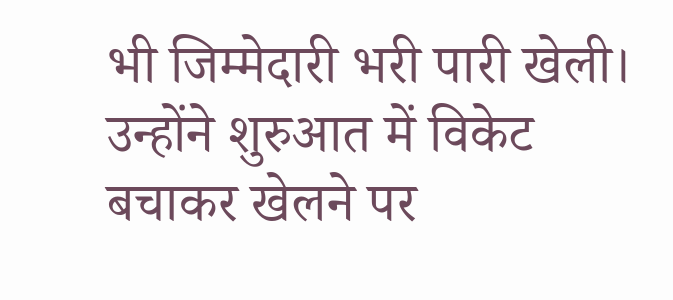भी जिम्मेदारी भरी पारी खेली। उन्होंने शुरुआत में विकेट बचाकर खेलने पर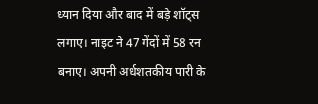ध्यान दिया और बाद में बड़े शॉट्स लगाए। नाइट ने 47 गेंदों में 58 रन बनाए। अपनी अर्धशतकीय पारी के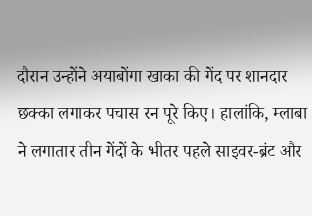दौरान उन्होंने अयाबोंगा खाका की गेंद पर शानदार छक्का लगाकर पचास रन पूरे किए। हालांकि, म्लाबा ने लगातार तीन गेंदों के भीतर पहले साइवर-ब्रंट और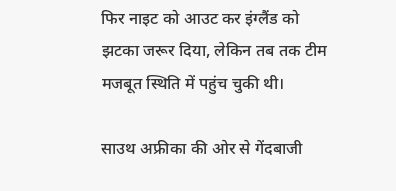फिर नाइट को आउट कर इंग्लैंड को झटका जरूर दिया, लेकिन तब तक टीम मजबूत स्थिति में पहुंच चुकी थी।

साउथ अफ्रीका की ओर से गेंदबाजी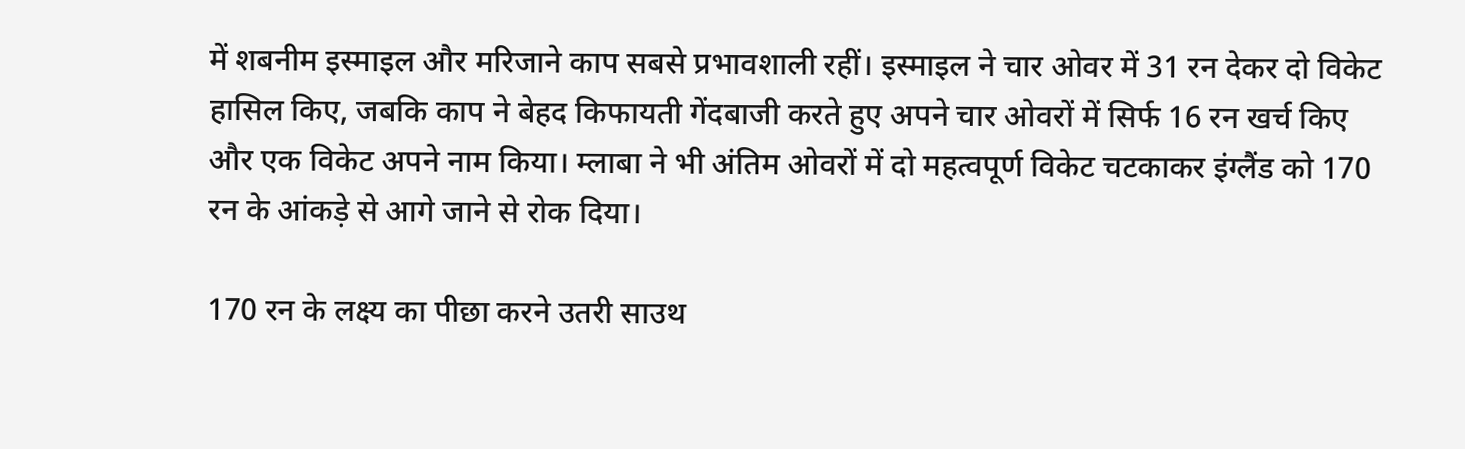में शबनीम इस्माइल और मरिजाने काप सबसे प्रभावशाली रहीं। इस्माइल ने चार ओवर में 31 रन देकर दो विकेट हासिल किए, जबकि काप ने बेहद किफायती गेंदबाजी करते हुए अपने चार ओवरों में सिर्फ 16 रन खर्च किए और एक विकेट अपने नाम किया। म्लाबा ने भी अंतिम ओवरों में दो महत्वपूर्ण विकेट चटकाकर इंग्लैंड को 170 रन के आंकड़े से आगे जाने से रोक दिया।

170 रन के लक्ष्य का पीछा करने उतरी साउथ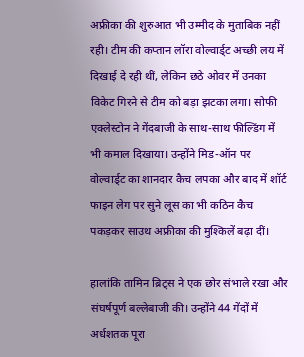अफ्रीका की शुरुआत भी उम्मीद के मुताबिक नहीं रही। टीम की कप्तान लॉरा वोल्वार्ड्ट अच्छी लय में दिखाई दे रही थीं, लेकिन छठे ओवर में उनका विकेट गिरने से टीम को बड़ा झटका लगा। सोफी एक्लेस्टोन ने गेंदबाजी के साथ-साथ फील्डिंग में भी कमाल दिखाया। उन्होंने मिड-ऑन पर वोल्वार्ड्ट का शानदार कैच लपका और बाद में शॉर्ट फाइन लेग पर सुने लूस का भी कठिन कैच पकड़कर साउथ अफ्रीका की मुश्किलें बढ़ा दीं।

हालांकि तामिन ब्रिट्स ने एक छोर संभाले रखा और संघर्षपूर्ण बल्लेबाजी की। उन्होंने 44 गेंदों में अर्धशतक पूरा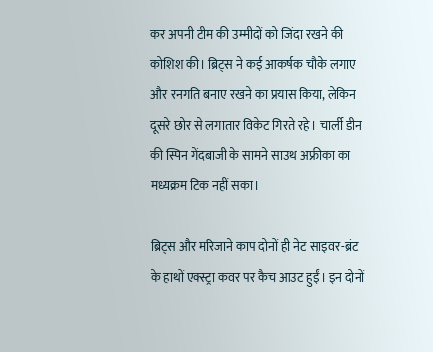कर अपनी टीम की उम्मीदों को जिंदा रखने की कोशिश की। ब्रिट्स ने कई आकर्षक चौके लगाए और रनगति बनाए रखने का प्रयास किया, लेकिन दूसरे छोर से लगातार विकेट गिरते रहे। चार्ली डीन की स्पिन गेंदबाजी के सामने साउथ अफ्रीका का मध्यक्रम टिक नहीं सका।

ब्रिट्स और मरिजाने काप दोनों ही नेट साइवर-ब्रंट के हाथों एक्स्ट्रा कवर पर कैच आउट हुईं। इन दोनों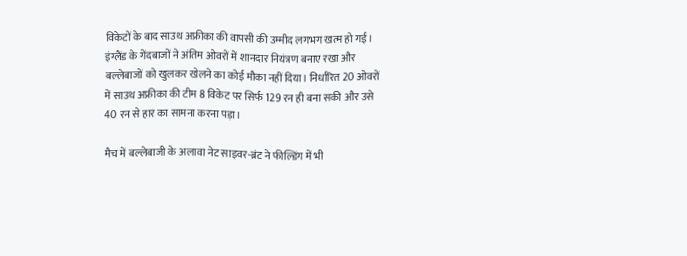विकेटों के बाद साउथ अफ्रीका की वापसी की उम्मीद लगभग खत्म हो गई। इंग्लैंड के गेंदबाजों ने अंतिम ओवरों में शानदार नियंत्रण बनाए रखा और बल्लेबाजों को खुलकर खेलने का कोई मौका नहीं दिया। निर्धारित 20 ओवरों में साउथ अफ्रीका की टीम 8 विकेट पर सिर्फ 129 रन ही बना सकी और उसे 40 रन से हार का सामना करना पड़ा।

मैच में बल्लेबाजी के अलावा नेट साइवर-ब्रंट ने फील्डिंग में भी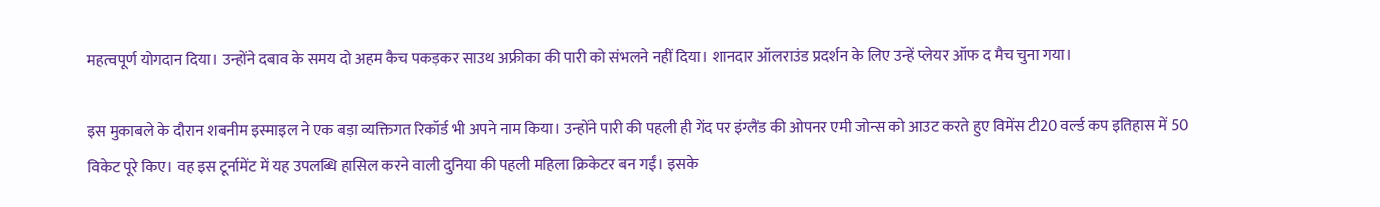महत्वपूर्ण योगदान दिया। उन्होंने दबाव के समय दो अहम कैच पकड़कर साउथ अफ्रीका की पारी को संभलने नहीं दिया। शानदार ऑलराउंड प्रदर्शन के लिए उन्हें प्लेयर ऑफ द मैच चुना गया।

इस मुकाबले के दौरान शबनीम इस्माइल ने एक बड़ा व्यक्तिगत रिकॉर्ड भी अपने नाम किया। उन्होंने पारी की पहली ही गेंद पर इंग्लैंड की ओपनर एमी जोन्स को आउट करते हुए विमेंस टी20 वर्ल्ड कप इतिहास में 50 विकेट पूरे किए। वह इस टूर्नामेंट में यह उपलब्धि हासिल करने वाली दुनिया की पहली महिला क्रिकेटर बन गईं। इसके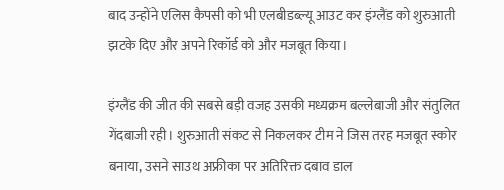बाद उन्होंने एलिस कैपसी को भी एलबीडब्ल्यू आउट कर इंग्लैंड को शुरुआती झटके दिए और अपने रिकॉर्ड को और मजबूत किया।

इंग्लैंड की जीत की सबसे बड़ी वजह उसकी मध्यक्रम बल्लेबाजी और संतुलित गेंदबाजी रही। शुरुआती संकट से निकलकर टीम ने जिस तरह मजबूत स्कोर बनाया, उसने साउथ अफ्रीका पर अतिरिक्त दबाव डाल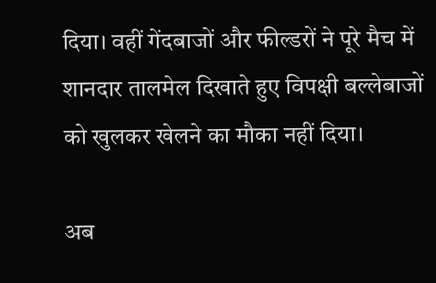दिया। वहीं गेंदबाजों और फील्डरों ने पूरे मैच में शानदार तालमेल दिखाते हुए विपक्षी बल्लेबाजों को खुलकर खेलने का मौका नहीं दिया।

अब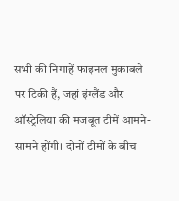सभी की निगाहें फाइनल मुकाबले पर टिकी हैं, जहां इंग्लैंड और ऑस्ट्रेलिया की मजबूत टीमें आमने-सामने होंगी। दोनों टीमों के बीच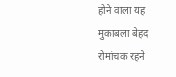होने वाला यह मुकाबला बेहद रोमांचक रहने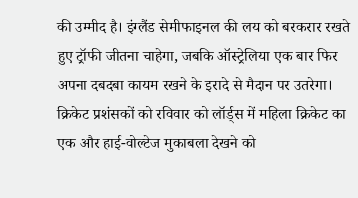की उम्मीद है। इंग्लैंड सेमीफाइनल की लय को बरकरार रखते हुए ट्रॉफी जीतना चाहेगा, जबकि ऑस्ट्रेलिया एक बार फिर अपना दबदबा कायम रखने के इरादे से मैदान पर उतरेगा। क्रिकेट प्रशंसकों को रविवार को लॉर्ड्स में महिला क्रिकेट का एक और हाई-वोल्टेज मुकाबला देखने को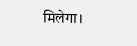मिलेगा।